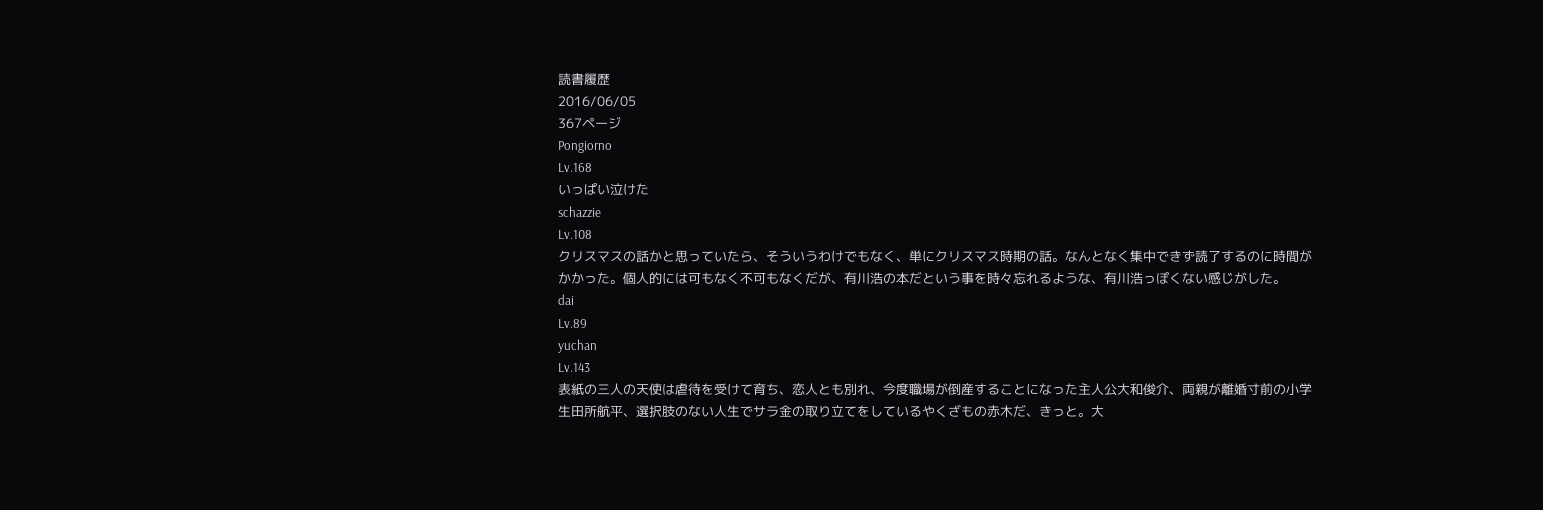読書履歴
2016/06/05
367ページ
Pongiorno
Lv.168
いっぱい泣けた
schazzie
Lv.108
クリスマスの話かと思っていたら、そういうわけでもなく、単にクリスマス時期の話。なんとなく集中できず読了するのに時間がかかった。個人的には可もなく不可もなくだが、有川浩の本だという事を時々忘れるような、有川浩っぽくない感じがした。
dai
Lv.89
yuchan
Lv.143
表紙の三人の天使は虐待を受けて育ち、恋人とも別れ、今度職場が倒産することになった主人公大和俊介、両親が離婚寸前の小学生田所航平、選択肢のない人生でサラ金の取り立てをしているやくざもの赤木だ、きっと。大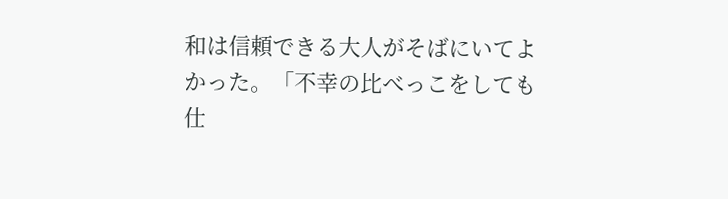和は信頼できる大人がそばにいてよかった。「不幸の比べっこをしても仕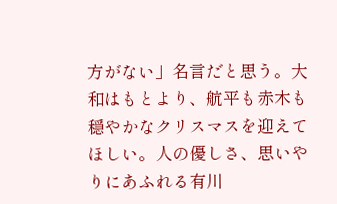方がない」名言だと思う。大和はもとより、航平も赤木も穏やかなクリスマスを迎えてほしい。人の優しさ、思いやりにあふれる有川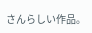さんらしい作品。